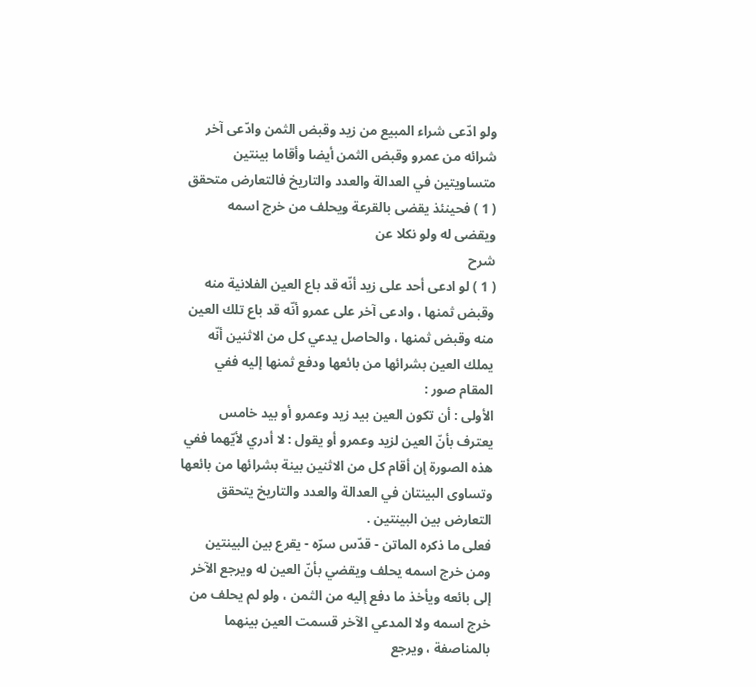ولو ادّعى شراء المبيع من زيد وقبض الثمن وادّعى آخر شرائه من عمرو وقبض الثمن أيضا وأقاما بينتين متساويتين في العدالة والعدد والتاريخ فالتعارض متحقق ( 1 ) فحينئذ يقضى بالقرعة ويحلف من خرج اسمه ويقضى له ولو نكلا عن
شرح
( 1 ) لو ادعى أحد على زيد أنّه قد باع العين الفلانية منه وقبض ثمنها ، وادعى آخر على عمرو أنّه قد باع تلك العين منه وقبض ثمنها ، والحاصل يدعي كل من الاثنين أنّه يملك العين بشرائها من بائعها ودفع ثمنها إليه ففي المقام صور :
الأولى : أن تكون العين بيد زيد وعمرو أو بيد خامس يعترف بأنّ العين لزيد وعمرو أو يقول : لا أدري لأيّهما ففي هذه الصورة إن أقام كل من الاثنين بينة بشرائها من بائعها وتساوى البينتان في العدالة والعدد والتاريخ يتحقق التعارض بين البينتين .
فعلى ما ذكره الماتن - قدّس سرّه - يقرع بين البينتين ومن خرج اسمه يحلف ويقضي بأنّ العين له ويرجع الآخر إلى بائعه ويأخذ ما دفع إليه من الثمن ، ولو لم يحلف من خرج اسمه ولا المدعي الآخر قسمت العين بينهما بالمناصفة ، ويرجع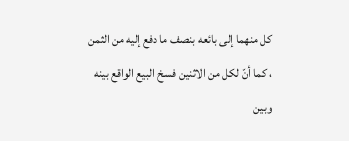كل منهما إلى بائعه بنصف ما دفع إليه من الثمن ، كما أنّ لكل من الاثنين فسخ البيع الواقع بينه وبين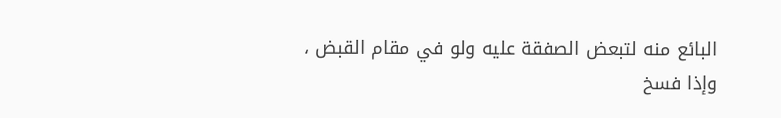البائع منه لتبعض الصفقة عليه ولو في مقام القبض ، وإذا فسخ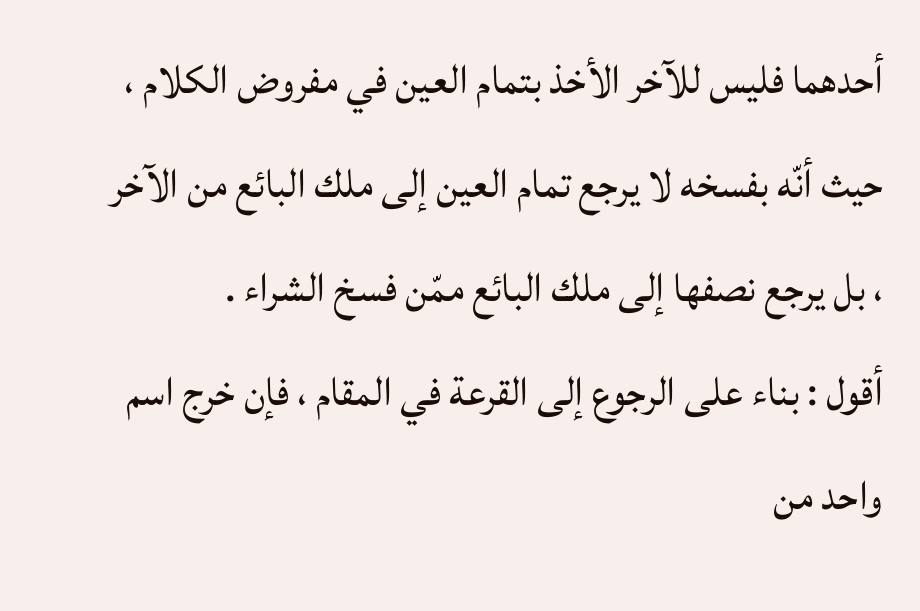أحدهما فليس للآخر الأخذ بتمام العين في مفروض الكلام ، حيث أنّه بفسخه لا يرجع تمام العين إلى ملك البائع من الآخر ، بل يرجع نصفها إلى ملك البائع ممّن فسخ الشراء .
أقول : بناء على الرجوع إلى القرعة في المقام ، فإن خرج اسم واحد من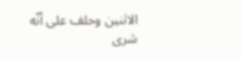الاثنين وحلف على أنّه شرى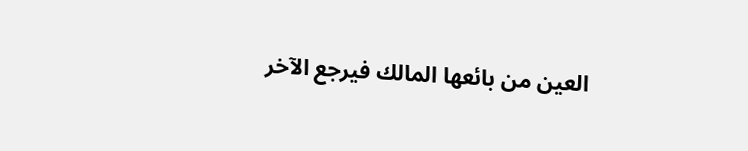العين من بائعها المالك فيرجع الآخر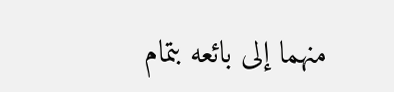منهما إلى بائعه بتمام